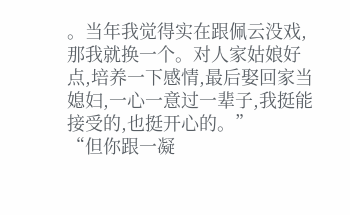。当年我觉得实在跟佩云没戏,那我就换一个。对人家姑娘好点,培养一下感情,最后娶回家当媳妇,一心一意过一辈子,我挺能接受的,也挺开心的。”
“但你跟一凝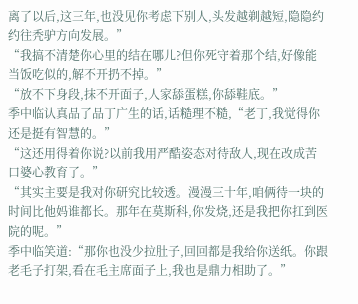离了以后,这三年,也没见你考虑下别人,头发越剃越短,隐隐约约往秃驴方向发展。”
“我搞不清楚你心里的结在哪儿?但你死守着那个结,好像能当饭吃似的,解不开扔不掉。”
“放不下身段,抹不开面子,人家舔蛋糕,你舔鞋底。”
季中临认真品了品丁广生的话,话糙理不糙,“老丁,我觉得你还是挺有智慧的。”
“这还用得着你说?以前我用严酷姿态对待敌人,现在改成苦口婆心教育了。”
“其实主要是我对你研究比较透。漫漫三十年,咱俩待一块的时间比他妈谁都长。那年在莫斯科,你发烧,还是我把你扛到医院的呢。”
季中临笑道:“那你也没少拉肚子,回回都是我给你送纸。你跟老毛子打架,看在毛主席面子上,我也是鼎力相助了。”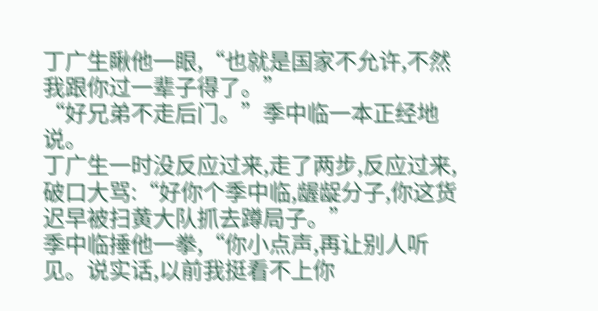丁广生瞅他一眼,“也就是国家不允许,不然我跟你过一辈子得了。”
“好兄弟不走后门。”季中临一本正经地说。
丁广生一时没反应过来,走了两步,反应过来,破口大骂:“好你个季中临,龌龊分子,你这货迟早被扫黄大队抓去蹲局子。”
季中临捶他一拳,“你小点声,再让别人听见。说实话,以前我挺看不上你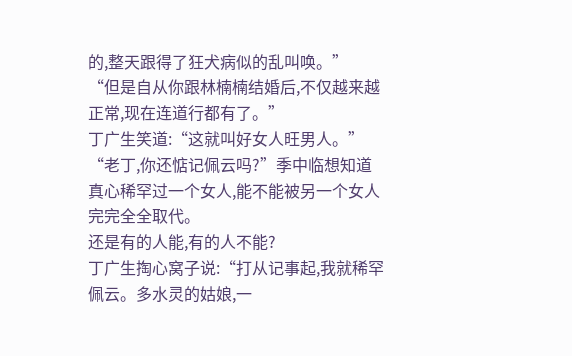的,整天跟得了狂犬病似的乱叫唤。”
“但是自从你跟林楠楠结婚后,不仅越来越正常,现在连道行都有了。”
丁广生笑道:“这就叫好女人旺男人。”
“老丁,你还惦记佩云吗?”季中临想知道真心稀罕过一个女人,能不能被另一个女人完完全全取代。
还是有的人能,有的人不能?
丁广生掏心窝子说:“打从记事起,我就稀罕佩云。多水灵的姑娘,一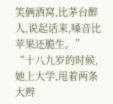笑俩酒窝,比茅台醉人,说起话来,嗓音比苹果还脆生。”
“十八九岁的时候,她上大学,甩着两条大辫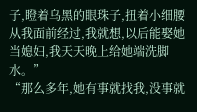子,瞪着乌黑的眼珠子,扭着小细腰从我面前经过,我就想,以后能娶她当媳妇,我天天晚上给她端洗脚水。”
“那么多年,她有事就找我,没事就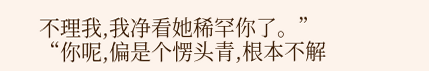不理我,我净看她稀罕你了。”
“你呢,偏是个愣头青,根本不解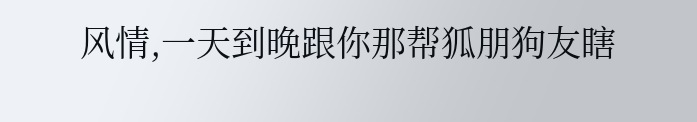风情,一天到晚跟你那帮狐朋狗友瞎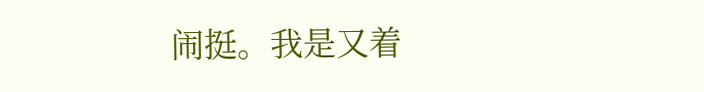闹挺。我是又着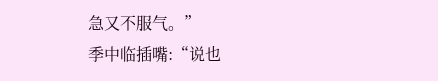急又不服气。”
季中临插嘴:“说也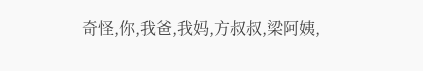奇怪,你,我爸,我妈,方叔叔,梁阿姨,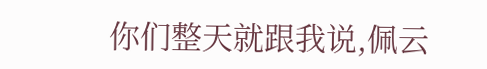你们整天就跟我说,佩云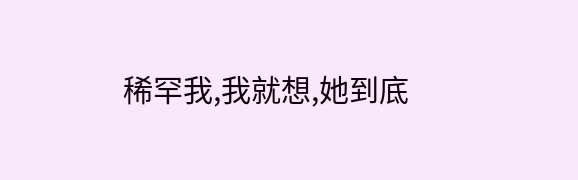稀罕我,我就想,她到底